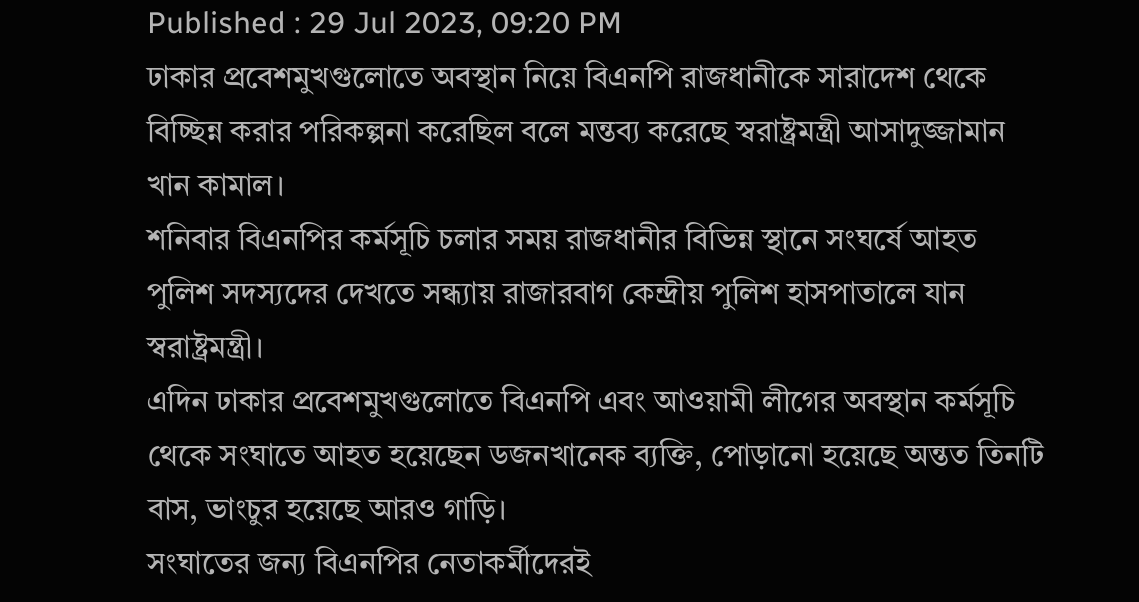Published : 29 Jul 2023, 09:20 PM
ঢাকার প্রবেশমুখগুলোতে অবস্থান নিয়ে বিএনপি রাজধানীকে সারাদেশ থেকে বিচ্ছিন্ন করার পরিকল্পনা করেছিল বলে মন্তব্য করেছে স্বরাষ্ট্রমন্ত্রী আসাদুজ্জামান খান কামাল।
শনিবার বিএনপির কর্মসূচি চলার সময় রাজধানীর বিভিন্ন স্থানে সংঘর্ষে আহত পুলিশ সদস্যদের দেখতে সন্ধ্যায় রাজারবাগ কেন্দ্রীয় পুলিশ হাসপাতালে যান স্বরাষ্ট্রমন্ত্রী।
এদিন ঢাকার প্রবেশমুখগুলোতে বিএনপি এবং আওয়ামী লীগের অবস্থান কর্মসূচি থেকে সংঘাতে আহত হয়েছেন ডজনখানেক ব্যক্তি, পোড়ানো হয়েছে অন্তত তিনটি বাস, ভাংচুর হয়েছে আরও গাড়ি।
সংঘাতের জন্য বিএনপির নেতাকর্মীদেরই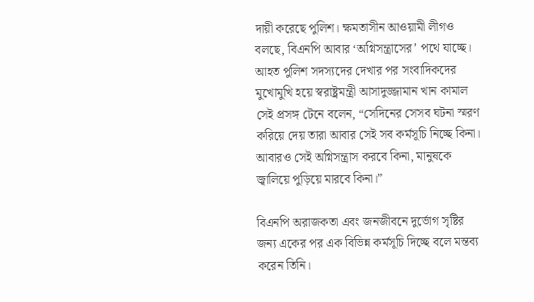দায়ী করেছে পুলিশ। ক্ষমতাসীন আওয়ামী লীগও বলছে, বিএনপি আবার ‘অগ্নিসন্ত্রাসের’ পথে যাচ্ছে।
আহত পুলিশ সদস্যদের দেখার পর সংবাদিকদের মুখোমুখি হয়ে স্বরাষ্ট্রমন্ত্রী আসাদুজ্জামান খান কামাল সেই প্রসঙ্গ টেনে বলেন, “সেদিনের সেসব ঘটনা স্মরণ করিয়ে দেয় তারা আবার সেই সব কর্মসূচি নিচ্ছে কিনা। আবারও সেই অগ্নিসন্ত্রাস করবে কিনা, মানুষকে জ্বালিয়ে পুড়িয়ে মারবে কিনা।”

বিএনপি অরাজকতা এবং জনজীবনে দুর্ভোগ সৃষ্টির জন্য একের পর এক বিভিন্ন কর্মসূচি দিচ্ছে বলে মন্তব্য করেন তিনি।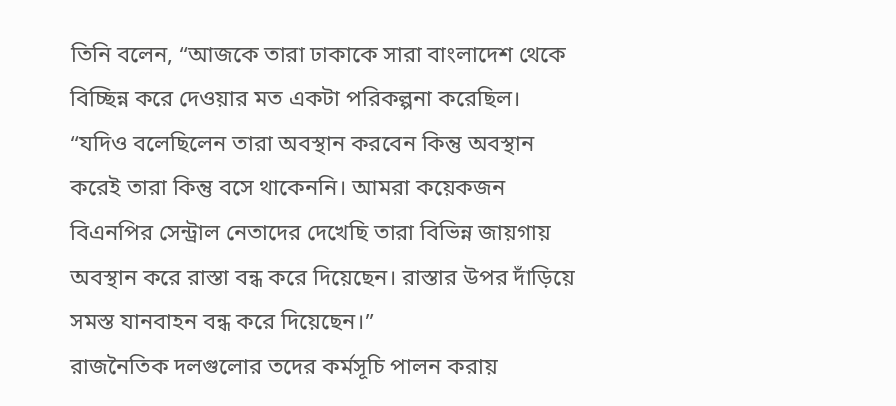তিনি বলেন, “আজকে তারা ঢাকাকে সারা বাংলাদেশ থেকে বিচ্ছিন্ন করে দেওয়ার মত একটা পরিকল্পনা করেছিল।
“যদিও বলেছিলেন তারা অবস্থান করবেন কিন্তু অবস্থান করেই তারা কিন্তু বসে থাকেননি। আমরা কয়েকজন বিএনপির সেন্ট্রাল নেতাদের দেখেছি তারা বিভিন্ন জায়গায় অবস্থান করে রাস্তা বন্ধ করে দিয়েছেন। রাস্তার উপর দাঁড়িয়ে সমস্ত যানবাহন বন্ধ করে দিয়েছেন।”
রাজনৈতিক দলগুলোর তদের কর্মসূচি পালন করায়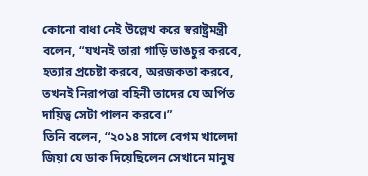কোনো বাধা নেই উল্লেখ করে স্বরাষ্ট্রমন্ত্রী বলেন, “যখনই তারা গাড়ি ভাঙচুর করবে, হত্যার প্রচেষ্টা করবে, অরজকতা করবে, তখনই নিরাপত্তা বহিনী তাদের যে অর্পিত দায়িত্ব সেটা পালন করবে।”
তিনি বলেন, “২০১৪ সালে বেগম খালেদা জিয়া যে ডাক দিয়েছিলেন সেখানে মানুষ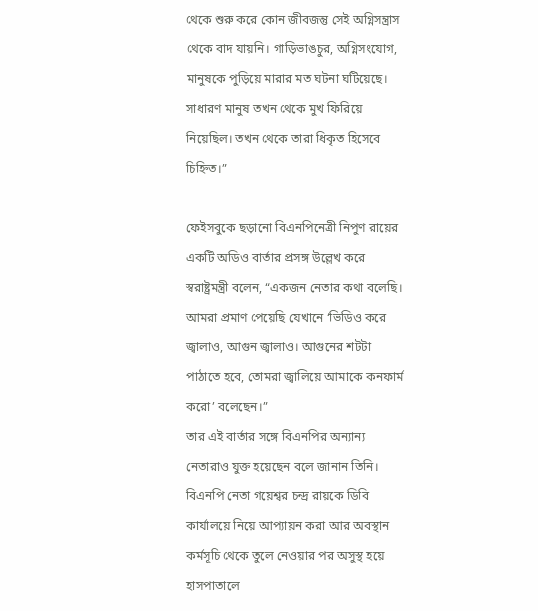থেকে শুরু করে কোন জীবজন্তু সেই অগ্নিসন্ত্রাস থেকে বাদ যায়নি। গাড়িভাঙচুর, অগ্নিসংযোগ, মানুষকে পুড়িয়ে মারার মত ঘটনা ঘটিয়েছে। সাধারণ মানুষ তখন থেকে মুখ ফিরিয়ে নিয়েছিল। তখন থেকে তারা ধিকৃত হিসেবে চিহ্নিত।”

ফেইসবুকে ছড়ানো বিএনপিনেত্রী নিপুণ রায়ের একটি অডিও বার্তার প্রসঙ্গ উল্লেখ করে স্বরাষ্ট্রমন্ত্রী বলেন, “একজন নেতার কথা বলেছি। আমরা প্রমাণ পেয়েছি যেখানে ‘ভিডিও করে জ্বালাও, আগুন জ্বালাও। আগুনের শটটা পাঠাতে হবে, তোমরা জ্বালিয়ে আমাকে কনফার্ম করো’ বলেছেন।”
তার এই বার্তার সঙ্গে বিএনপির অন্যান্য নেতারাও যুক্ত হয়েছেন বলে জানান তিনি।
বিএনপি নেতা গয়েশ্বর চন্দ্র রায়কে ডিবি কার্যালয়ে নিয়ে আপ্যায়ন করা আর অবস্থান কর্মসূচি থেকে তুলে নেওয়ার পর অসুস্থ হয়ে হাসপাতালে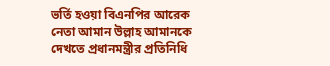ভর্তি হওয়া বিএনপির আরেক নেতা আমান উল্লাহ আমানকে দেখতে প্রধানমন্ত্রীর প্রতিনিধি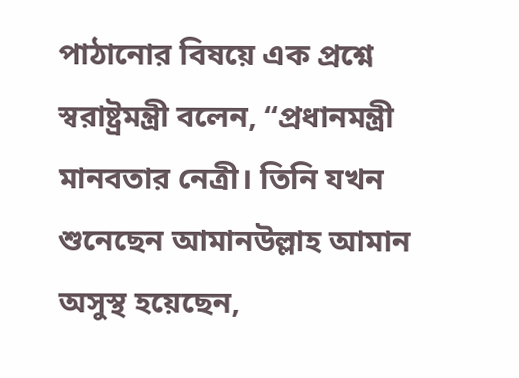পাঠানোর বিষয়ে এক প্রশ্নে স্বরাষ্ট্রমন্ত্রী বলেন, “প্রধানমন্ত্রী মানবতার নেত্রী। তিনি যখন শুনেছেন আমানউল্লাহ আমান অসুস্থ হয়েছেন,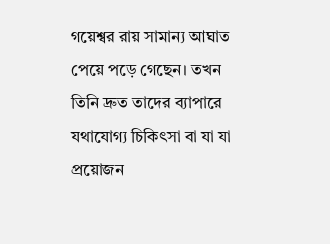গয়েশ্বর রায় সামান্য আঘাত পেয়ে পড়ে গেছেন। তখন তিনি দ্রুত তাদের ব্যাপারে যথাযোগ্য চিকিৎসা বা যা যা প্রয়োজন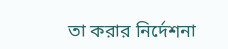তা করার নির্দেশনা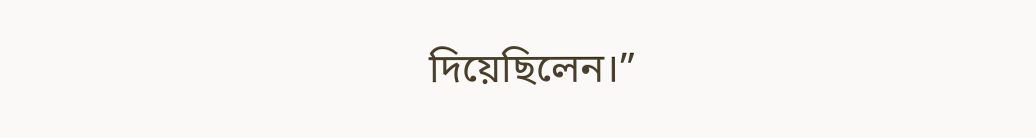দিয়েছিলেন।”